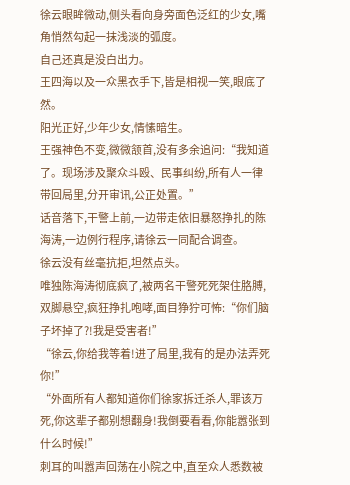徐云眼眸微动,侧头看向身旁面色泛红的少女,嘴角悄然勾起一抹浅淡的弧度。
自己还真是没白出力。
王四海以及一众黑衣手下,皆是相视一笑,眼底了然。
阳光正好,少年少女,情愫暗生。
王强神色不变,微微颔首,没有多余追问:“我知道了。现场涉及聚众斗殴、民事纠纷,所有人一律带回局里,分开审讯,公正处置。”
话音落下,干警上前,一边带走依旧暴怒挣扎的陈海涛,一边例行程序,请徐云一同配合调查。
徐云没有丝毫抗拒,坦然点头。
唯独陈海涛彻底疯了,被两名干警死死架住胳膊,双脚悬空,疯狂挣扎咆哮,面目狰狞可怖:“你们脑子坏掉了?!我是受害者!”
“徐云,你给我等着!进了局里,我有的是办法弄死你!”
“外面所有人都知道你们徐家拆迁杀人,罪该万死,你这辈子都别想翻身!我倒要看看,你能嚣张到什么时候!”
刺耳的叫嚣声回荡在小院之中,直至众人悉数被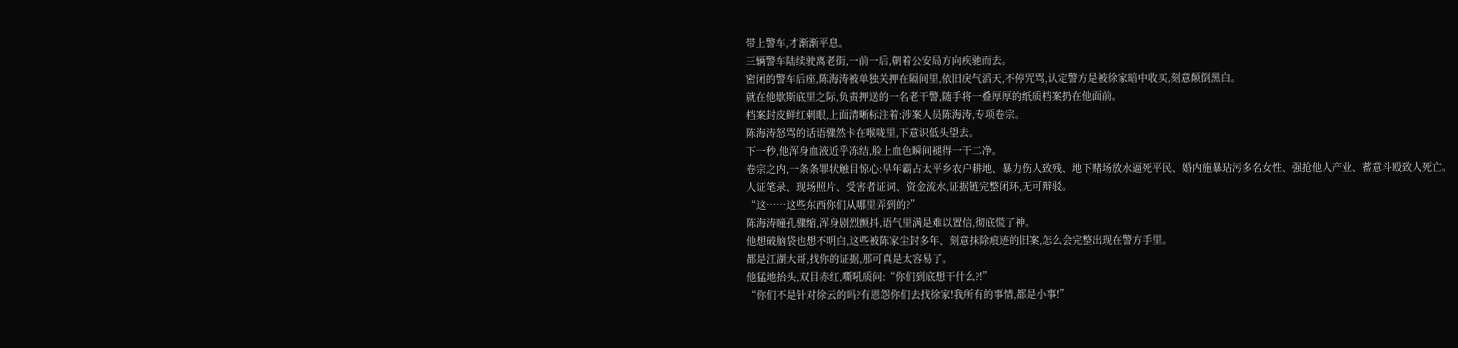带上警车,才渐渐平息。
三辆警车陆续驶离老街,一前一后,朝着公安局方向疾驰而去。
密闭的警车后座,陈海涛被单独关押在隔间里,依旧戾气滔天,不停咒骂,认定警方是被徐家暗中收买,刻意颠倒黑白。
就在他歇斯底里之际,负责押送的一名老干警,随手将一叠厚厚的纸质档案扔在他面前。
档案封皮鲜红刺眼,上面清晰标注着:涉案人员陈海涛,专项卷宗。
陈海涛怒骂的话语骤然卡在喉咙里,下意识低头望去。
下一秒,他浑身血液近乎冻结,脸上血色瞬间褪得一干二净。
卷宗之内,一条条罪状触目惊心:早年霸占太平乡农户耕地、暴力伤人致残、地下赌场放水逼死平民、婚内施暴玷污多名女性、强抢他人产业、蓄意斗殴致人死亡。
人证笔录、现场照片、受害者证词、资金流水,证据链完整闭环,无可辩驳。
“这……这些东西你们从哪里弄到的?”
陈海涛瞳孔骤缩,浑身剧烈颤抖,语气里满是难以置信,彻底慌了神。
他想破脑袋也想不明白,这些被陈家尘封多年、刻意抹除痕迹的旧案,怎么会完整出现在警方手里。
都是江湖大哥,找你的证据,那可真是太容易了。
他猛地抬头,双目赤红,嘶吼质问:“你们到底想干什么?!”
“你们不是针对徐云的吗?有恩怨你们去找徐家!我所有的事情,都是小事!”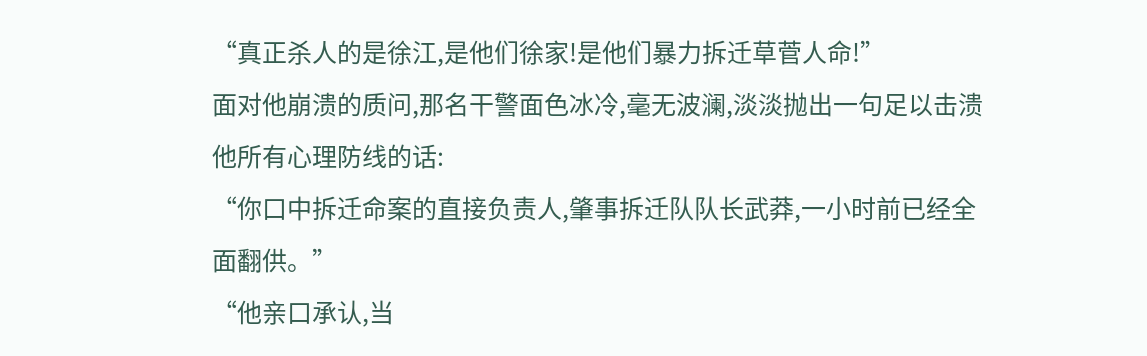“真正杀人的是徐江,是他们徐家!是他们暴力拆迁草菅人命!”
面对他崩溃的质问,那名干警面色冰冷,毫无波澜,淡淡抛出一句足以击溃他所有心理防线的话:
“你口中拆迁命案的直接负责人,肇事拆迁队队长武莽,一小时前已经全面翻供。”
“他亲口承认,当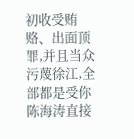初收受贿赂、出面顶罪,并且当众污蔑徐江,全部都是受你陈海涛直接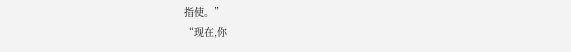指使。”
“现在,你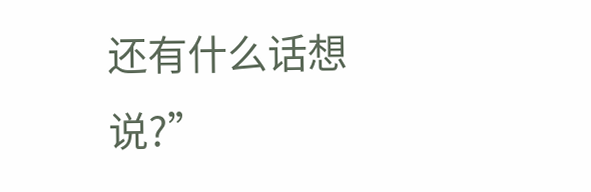还有什么话想说?”